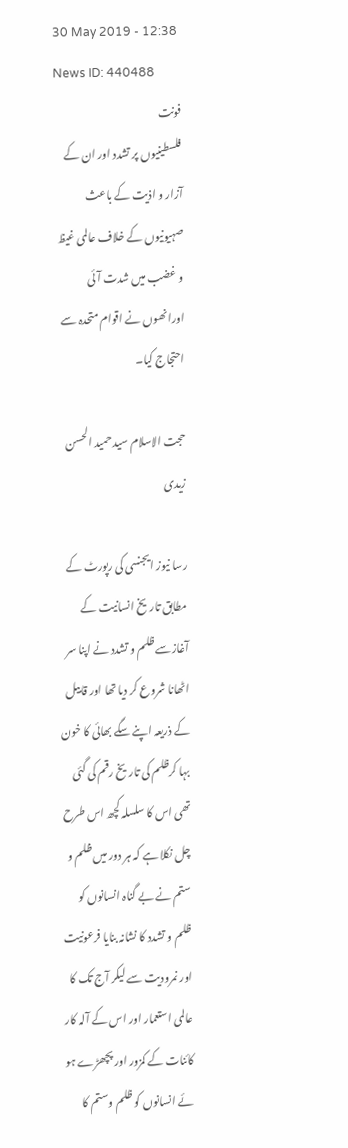30 May 2019 - 12:38
News ID: 440488
فونت
فلسطینیوں پر تشدد اور ان کے آزار و اذیت کے باعث صہیونیوں کے خلاف عالمی غیظ و غضب میں شدت آئی اورانھوں نے اقوام متحدہ سے احتجاج کیا۔

حجت الاسلام سید حمید الحسن زیدی

رسا نیوز ایجنسی کی رپورٹ کے مطابق تاریخ انسانیت کے آغازسے ظلم و تشدد نے اپنا سر اٹھانا شروع کر دیا تھا اور قابیل کے ذریعہ اپنے سگے بھائی کا خون بہا کرظلم کی تاریخ رقم کی گئی تھی اس کا سلسلہ کچھ اس طرح چل نکلا ہے کہ ہر دور میں ظلم و ستم نے بے گناہ انسانوں کو ظلم و تشدد کا نشانہ بنایا فرعونیت اور نمرودیت سے لیکر آج تک کا عالمی استعمار اور اس کے آلہ کار کائنات کے کمزور اور پچھڑے ہو ئے انسانوں کو ظلم وستم کا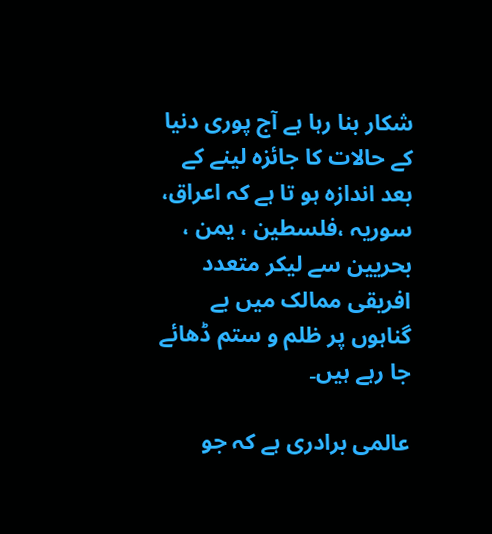شکار بنا رہا ہے آج پوری دنیا کے حالات کا جائزہ لینے کے بعد اندازہ ہو تا ہے کہ اعراق، سوریہ ،فلسطین ، یمن ، بحریین سے لیکر متعدد افریقی ممالک میں بے گناہوں پر ظلم و ستم ڈھائے جا رہے ہیں۔

عالمی برادری ہے کہ جو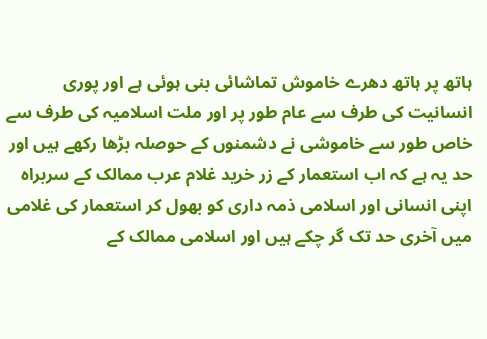ہاتھ پر ہاتھ دھرے خاموش تماشائی بنی ہوئی ہے اور پوری انسانیت کی طرف سے عام طور پر اور ملت اسلامیہ کی طرف سے خاص طور سے خاموشی نے دشمنوں کے حوصلہ بڑھا رکھے ہیں اور حد یہ ہے کہ اب استعمار کے زر خرید غلام عرب ممالک کے سربراہ اپنی انسانی اور اسلامی ذمہ داری کو بھول کر استعمار کی غلامی میں آخری حد تک گر چکے ہیں اور اسلامی ممالک کے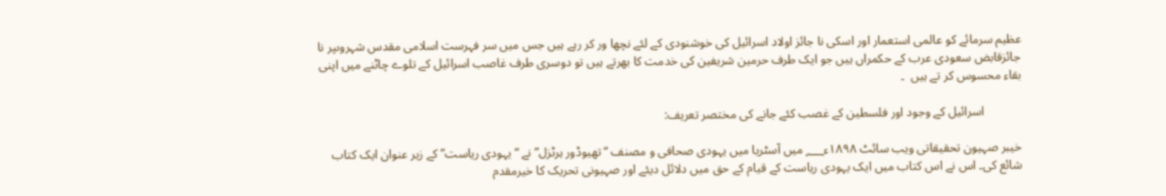عظیم سرمائے کو عالمی استعمار اور اسکی نا جائز اولاد اسرائیل کی خوشنودی کے لئے نچھا ور کر رہے ہیں جس میں سر فہرست اسلامی مقدس شہروںپر نا جائزقابض سعودی عرب کے حکمراں ہیں جو ایک طرف حرمین شریفین کی خدمت کا بھرتے ہیں تو دوسری طرف غاصب اسرائیل کے تلوے چاٹنے میں اپنی بقاء محسوس کر تے ہیں  ۔

            اسرائیل کے وجود اور فلسطین کے غصب کئے جانے کی مختصر تعریف:

خیبر صہیون تحقیقاتی ویب سائٹ ۱۸۹۸ء؁ میں آسٹریا میں یہودی صحافی و مصنف “تھیوڈور ہرٹزل” نے “یہودی ریاست” کے زیر عنوان ایک کتاب شائع کی۔ اس نے اس کتاب میں ایک یہودی ریاست کے قیام کے حق میں دلائل دیئے اور صہیونی تحریک کا خیرمقدم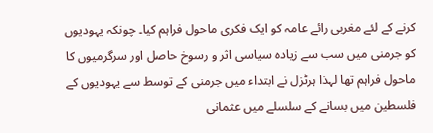کرنے کے لئے مغربی رائے عامہ کو ایک فکری ماحول فراہم کیا۔ چونکہ یہودیوں کو جرمنی میں سب سے زیادہ سیاسی اثر و رسوخ حاصل اور سرگرمیوں کا ماحول فراہم تھا لہذا ہرٹزل نے ابتداء میں جرمنی کے توسط سے یہودیوں کے فلسطین میں بسانے کے سلسلے میں عثمانی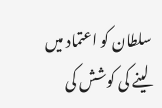سلطان کو اعتماد میں لینے کی کوشش کی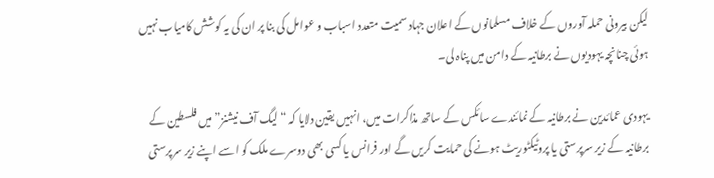لیکن بیرونی حملہ آوروں کے خلاف مسلمانوں کے اعلان جہاد سمیت متعدد اسباب و عوامل کی بنا پر ان کی یہ کوشش کامیاب نہیں ہوئی چنانچہ یہودیوں نے برطانیہ کے دامن میں پناہ لی۔

یہودی عمائدین نے برطانیہ کے نمائندے سائکس کے ساتھ مذاکرات میں، انہیں یقین دلایا کہ “لیگ آف نیشنز” میں فلسطین کے برطانیہ کے زیر سرپرستی یا پروٹیکٹوریٹ ہونے کی حمایت کریں گے اور فرانس یا کسی بھی دوسرے ملک کو اسے اپنے زیر سرپرستی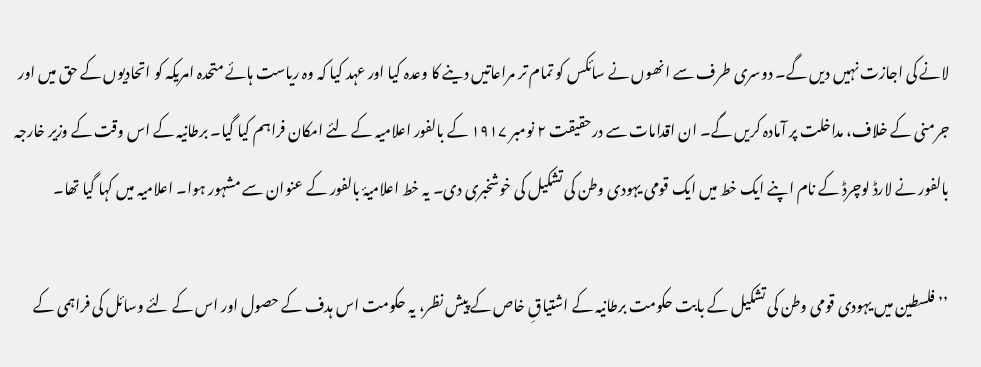لانے کی اجازت نہیں دیں گے۔ دوسری طرف سے انھوں نے سائکس کو تمام تر مراعاتیں دینے کا وعدہ کیا اور عہد کیا کہ وہ ریاست ہائے متحدہ امریکہ کو اتحادیوں کے حق میں اور جرمنی کے خلاف، مداخلت پر آمادہ کریں گے۔ ان اقدامات سے درحقیقت ۲ نومبر ۱۹۱۷ کے بالفور اعلامیہ کے لئے امکان فراہم کیا گیا۔ برطانیہ کے اس وقت کے وزیر خارجہ بالفور نے لارڈ لوچرڈ کے نام اپنے ایک خط میں ایک قومی یہودی وطن کی تشکیل کی خوشخبری دی۔ یہ خط اعلامیۂ بالفور کے عنوان سے مشہور ہوا۔ اعلامیہ میں کہا گیا تھا۔

’’فلسطین میں یہودی قومی وطن کی تشکیل کے بابت حکومت برطانیہ کے اشتیاقِ خاص کے پیش نظر، یہ حکومت اس ہدف کے حصول اور اس کے لئے وسائل کی فراہمی کے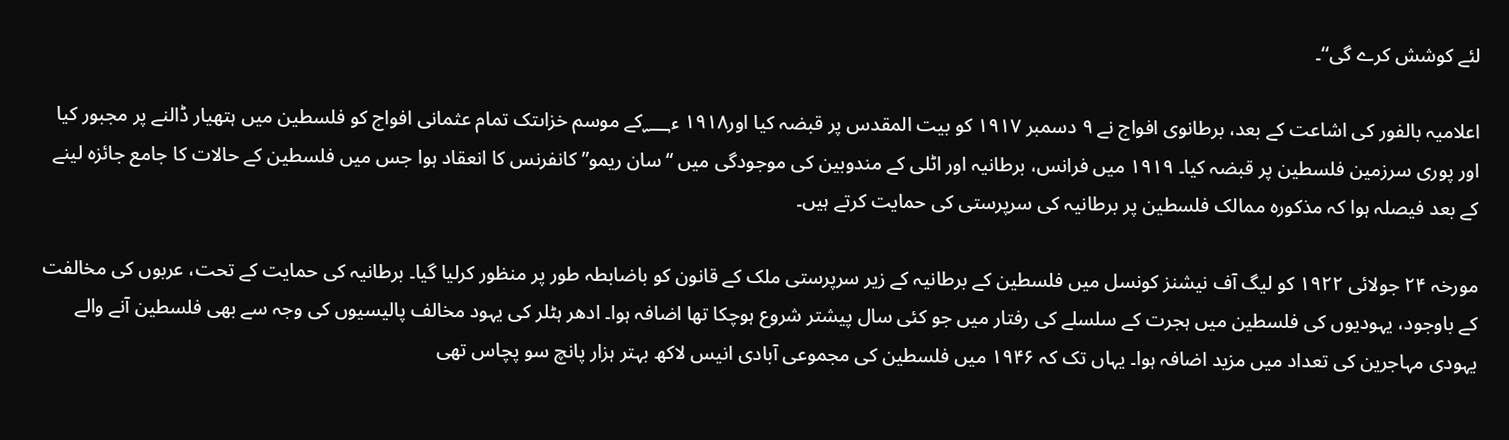لئے کوشش کرے گی‘‘۔

اعلامیہ بالفور کی اشاعت کے بعد، برطانوی افواج نے ۹ دسمبر ۱۹۱۷ کو بیت المقدس پر قبضہ کیا اور۱۹۱۸ ء؁کے موسم خزاںتک تمام عثمانی افواج کو فلسطین میں ہتھیار ڈالنے پر مجبور کیا اور پوری سرزمین فلسطین پر قبضہ کیا۔ ۱۹۱۹ میں فرانس، برطانیہ اور اٹلی کے مندوبین کی موجودگی میں “سان ریمو” کانفرنس کا انعقاد ہوا جس میں فلسطین کے حالات کا جامع جائزہ لینے کے بعد فیصلہ ہوا کہ مذکورہ ممالک فلسطین پر برطانیہ کی سرپرستی کی حمایت کرتے ہیں۔

مورخہ ۲۴ جولائی ۱۹۲۲ کو لیگ آف نیشنز کونسل میں فلسطین کے برطانیہ کے زیر سرپرستی ملک کے قانون کو باضابطہ طور پر منظور کرلیا گیا۔ برطانیہ کی حمایت کے تحت، عربوں کی مخالفت کے باوجود، یہودیوں کی فلسطین میں ہجرت کے سلسلے کی رفتار میں جو کئی سال پیشتر شروع ہوچکا تھا اضافہ ہوا۔ ادھر ہٹلر کی یہود مخالف پالیسیوں کی وجہ سے بھی فلسطین آنے والے یہودی مہاجرین کی تعداد میں مزید اضافہ ہوا۔ یہاں تک کہ ۱۹۴۶ میں فلسطین کی مجموعی آبادی انیس لاکھ بہتر ہزار پانچ سو پچاس تھی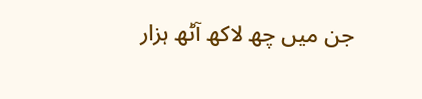جن میں چھ لاکھ آٹھ ہزار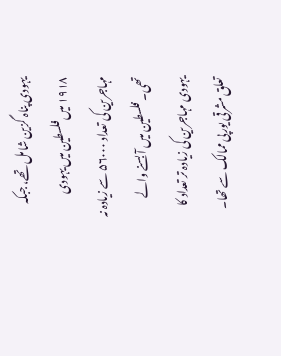یہودی پناہ گزین شامل تھے، جبکہ ۱۹۱۸ میں فلسطین میں یہودی مہاجرین کی تعداد ۵۶۰۰۰ سے زیادہ نہ تھی۔ فلسطین میں آ بسنے والے یہودی مہاجرین کی زیادہ تر تعداد کا تعلق مشرقی یورپی ممالک سے تھا۔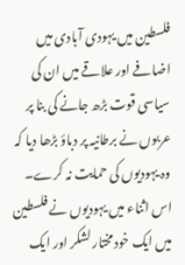فلسطین میں یہودی آبادی میں اضافے اور علاقے میں ان کی سیاسی قوت بڑھ جانے کی بنا پر عربوں نے برطانیہ پر دباؤ بڑھا دیا کہ وہ یہودیوں کی حمایت نہ کرے۔ اس اثناء میں یہودیوں نے فلسطین میں ایک خودمختار لشکر اور ایک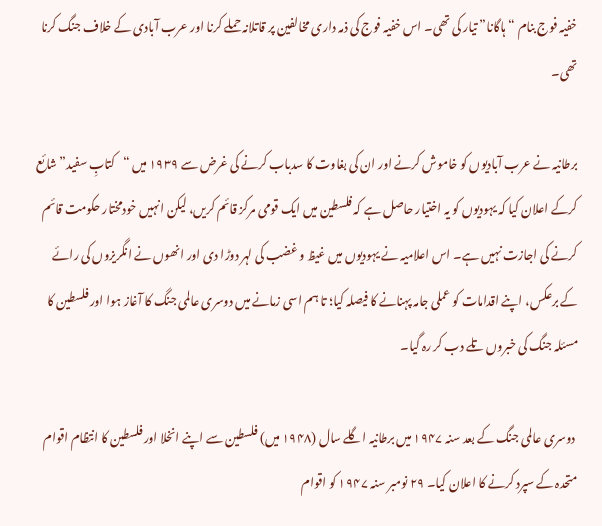خفیہ فوج بنام “ہاگانا” تیار کی تھی۔ اس خفیہ فوج کی ذمہ داری مخالفین پر قاتلانہ حملے کرنا اور عرب آبادی کے خلاف جنگ کرنا تھی۔

برطانیہ نے عرب آبادیوں کو خاموش کرنے اور ان کی بغاوت کا سدباب کرنے کی غرض سے ۱۹۳۹ میں “کتابِ سفید” شائع کرکے اعلان کیا کہ یہودیوں کو یہ اختیار حاصل ہے کہ فلسطین میں ایک قومی مرکز قائم کریں، لیکن انہیں خودمختار حکومت قائم کرنے کی اجازت نہیں ہے۔ اس اعلامیہ نے یہودیوں میں غیظ و غضب کی لہر دوڑا دی اور انھوں نے انگریزوں کی رائے کے برعکس، اپنے اقدامات کو عملی جامہ پہنانے کا فیصلہ کیا؛ تا ہم اسی زمانے میں دوسری عالمی جنگ کا آغاز ہوا اور فلسطین کا مسئلہ جنگ کی خبروں تلے دب کر رہ گیا۔

 دوسری عالمی جنگ کے بعد سنہ ۱۹۴۷ میں برطانیہ اگلے سال (۱۹۴۸ میں) فلسطین سے اپنے انخلا اور فلسطین کا انتظام اقوام متحدہ کے سپرد کرنے کا اعلان کیا۔ ۲۹ نومبر سنہ ۱۹۴۷ کو اقوام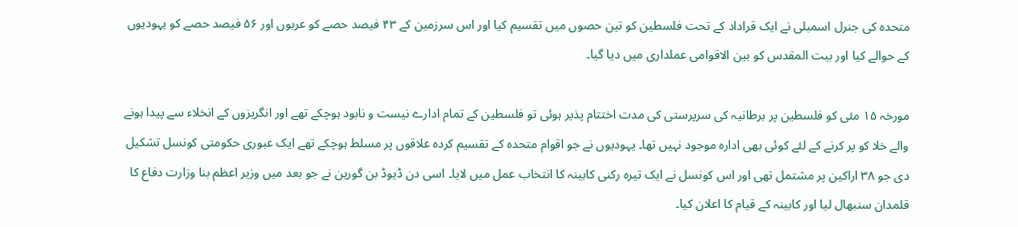متحدہ کی جنرل اسمبلی نے ایک قراداد کے تحت فلسطین کو تین حصوں میں تقسیم کیا اور اس سرزمین کے ۴۳ فیصد حصے کو عربوں اور ۵۶ فیصد حصے کو یہودیوں کے حوالے کیا اور بیت المقدس کو بین الاقوامی عملداری میں دیا گیا۔

مورخہ ۱۵ مئی کو فلسطین پر برطانیہ کی سرپرستی کی مدت اختتام پذیر ہوئی تو فلسطین کے تمام ادارے نیست و نابود ہوچکے تھے اور انگریزوں کے انخلاء سے پیدا ہونے والے خلا کو پر کرنے کے لئے کوئی بھی ادارہ موجود نہیں تھا۔ یہودیوں نے جو اقوام متحدہ کے تقسیم کردہ علاقوں پر مسلط ہوچکے تھے ایک عبوری حکومتی کونسل تشکیل دی جو ۳۸ اراکین پر مشتمل تھی اور اس کونسل نے ایک تیرہ رکنی کابینہ کا انتخاب عمل میں لایا۔ اسی دن ڈیوڈ بن گورین نے جو بعد میں وزیر اعظم بنا وزارت دفاع کا قلمدان سنبھال لیا اور کابینہ کے قیام کا اعلان کیا۔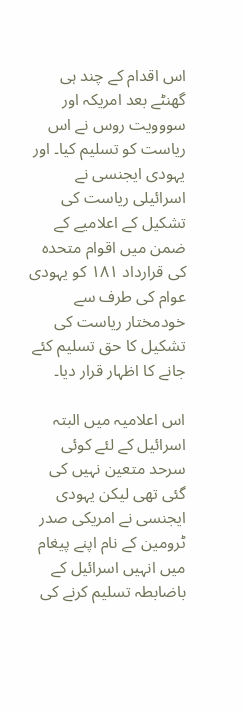اس اقدام کے چند ہی گھنٹے بعد امریکہ اور سووویت روس نے اس ریاست کو تسلیم کیا۔ اور یہودی ایجنسی نے اسرائیلی ریاست کی تشکیل کے اعلامیے کے ضمن میں اقوام متحدہ کی قرارداد ۱۸۱ کو یہودی عوام کی طرف سے خودمختار ریاست کی تشکیل کا حق تسلیم کئے جانے کا اظہار قرار دیا۔

اس اعلامیہ میں البتہ اسرائیل کے لئے کوئی سرحد متعین نہیں کی گئی تھی لیکن یہودی ایجنسی نے امریکی صدر ٹرومین کے نام اپنے پیغام میں انہیں اسرائیل کے باضابطہ تسلیم کرنے کی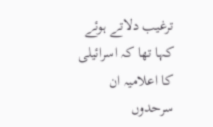ترغیب دلاتے ہوئے کہا تھا کہ اسرائیلی کا اعلامیہ ان سرحدوں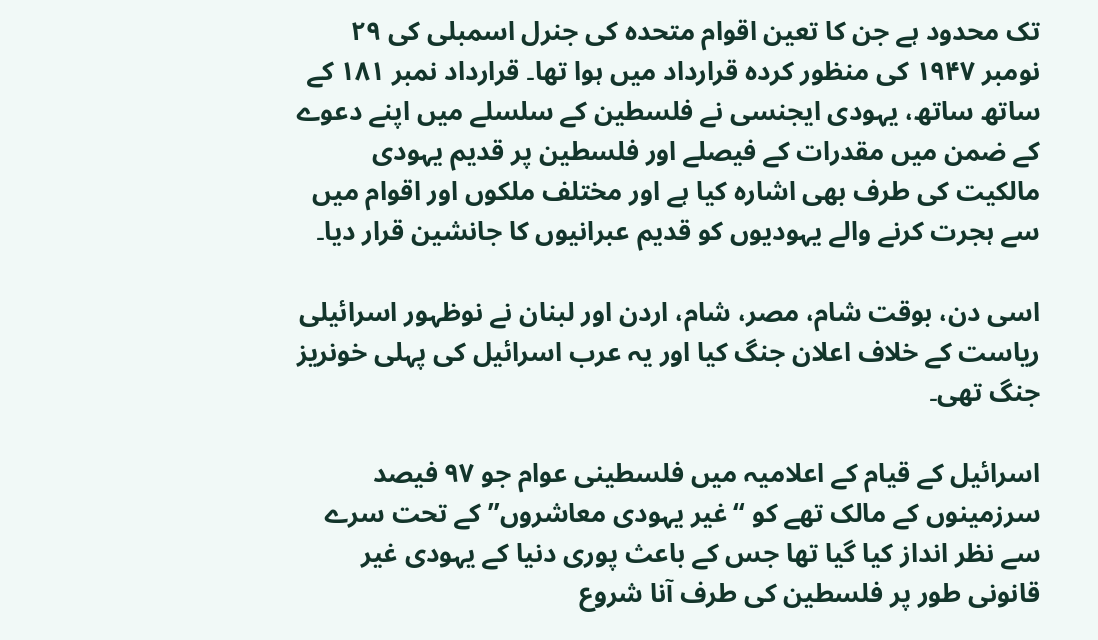تک محدود ہے جن کا تعین اقوام متحدہ کی جنرل اسمبلی کی ۲۹ نومبر ۱۹۴۷ کی منظور کردہ قرارداد میں ہوا تھا۔ قرارداد نمبر ۱۸۱ کے ساتھ ساتھ، یہودی ایجنسی نے فلسطین کے سلسلے میں اپنے دعوے کے ضمن میں مقدرات کے فیصلے اور فلسطین پر قدیم یہودی مالکیت کی طرف بھی اشارہ کیا ہے اور مختلف ملکوں اور اقوام میں سے ہجرت کرنے والے یہودیوں کو قدیم عبرانیوں کا جانشین قرار دیا۔

اسی دن، بوقت شام، مصر، شام، اردن اور لبنان نے نوظہور اسرائیلی ریاست کے خلاف اعلان جنگ کیا اور یہ عرب اسرائیل کی پہلی خونریز جنگ تھی۔

اسرائیل کے قیام کے اعلامیہ میں فلسطینی عوام جو ۹۷ فیصد سرزمینوں کے مالک تھے کو “غیر یہودی معاشروں” کے تحت سرے سے نظر انداز کیا گیا تھا جس کے باعث پوری دنیا کے یہودی غیر قانونی طور پر فلسطین کی طرف آنا شروع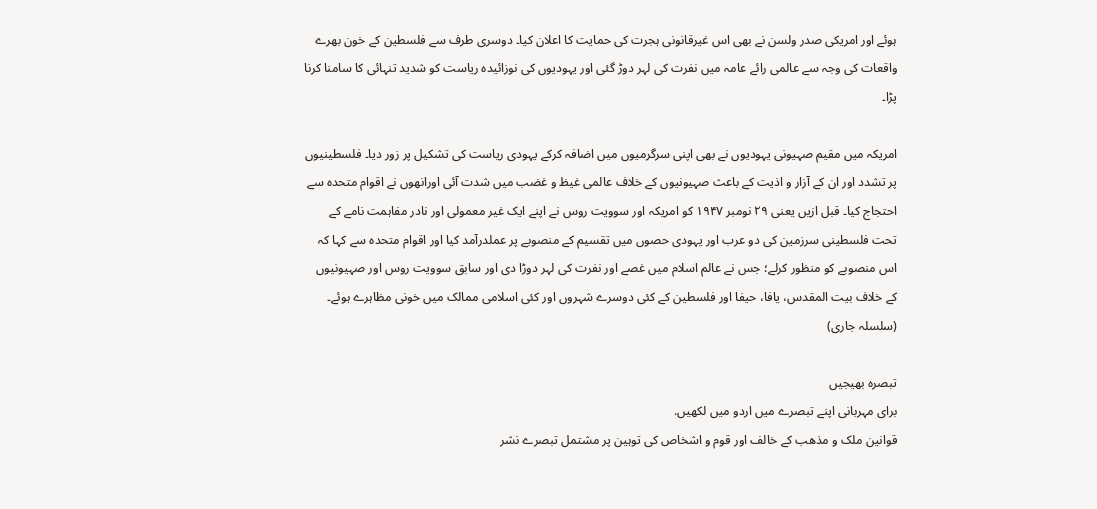ہوئے اور امریکی صدر ولسن نے بھی اس غیرقانونی ہجرت کی حمایت کا اعلان کیا۔ دوسری طرف سے فلسطین کے خون بھرے واقعات کی وجہ سے عالمی رائے عامہ میں نفرت کی لہر دوڑ گئی اور یہودیوں کی نوزائیدہ ریاست کو شدید تنہائی کا سامنا کرنا پڑا۔

امریکہ میں مقیم صہیونی یہودیوں نے بھی اپنی سرگرمیوں میں اضافہ کرکے یہودی ریاست کی تشکیل پر زور دیا۔ فلسطینیوں پر تشدد اور ان کے آزار و اذیت کے باعث صہیونیوں کے خلاف عالمی غیظ و غضب میں شدت آئی اورانھوں نے اقوام متحدہ سے احتجاج کیا۔ قبل ازیں یعنی ۲۹ نومبر ۱۹۴۷ کو امریکہ اور سوویت روس نے اپنے ایک غیر معمولی اور نادر مفاہمت نامے کے تحت فلسطینی سرزمین کی دو عرب اور یہودی حصوں میں تقسیم کے منصوبے پر عملدرآمد کیا اور اقوام متحدہ سے کہا کہ اس منصوبے کو منظور کرلے؛ جس نے عالم اسلام میں غصے اور نفرت کی لہر دوڑا دی اور سابق سوویت روس اور صہیونیوں کے خلاف بیت المقدس، یافا، حیفا اور فلسطین کے کئی دوسرے شہروں اور کئی اسلامی ممالک میں خونی مظاہرے ہوئے۔ (سلسلہ جاری)

تبصرہ بھیجیں
برای مہربانی اپنے تبصرے میں اردو میں لکھیں.
قوانین ملک و مذھب کے خالف اور قوم و اشخاص کی توہین پر مشتمل تبصرے نشر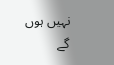نہیں ہوں گے